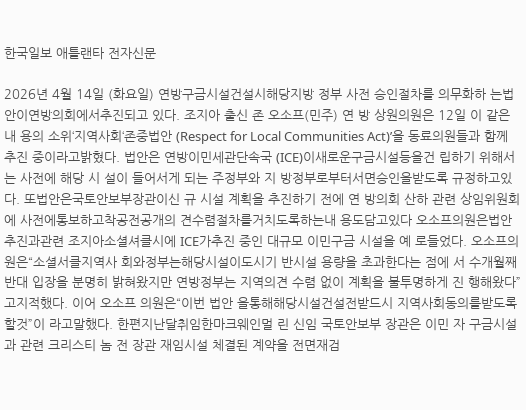한국일보 애틀랜타 전자신문

2026년 4월 14일 (화요일) 연방구금시설건설시해당지방 정부 사전 승인절차를 의무화하 는법안이연방의회에서추진되고 있다. 조지아 출신 존 오소프(민주) 연 방 상원의원은 12일 이 같은 내 용의 소위‘지역사회‘존중법안 (Respect for Local Communities Act)’을 동료의원들과 함께 추진 중이라고밝혔다. 법안은 연방이민세관단속국 (ICE)이새로운구금시설등을건 립하기 위해서는 사전에 해당 시 설이 들어서게 되는 주정부와 지 방정부로부터서면승인을받도록 규정하고있다. 또법안은국토안보부장관이신 규 시설 계획을 추진하기 전에 연 방의회 산하 관련 상임위원회에 사전에통보하고착공전공개의 견수렴절차를거치도록하는내 용도담고있다 오소프의원은법안추진과관련 조지아소셜셔클시에 ICE가추진 중인 대규모 이민구금 시설을 예 로들었다. 오소프의원은“소셜서클지역사 회와정부는해당시설이도시기 반시설 용량을 초과한다는 점에 서 수개월째 반대 입장을 분명히 밝혀왔지만 연방정부는 지역의견 수렴 없이 계획을 불투명하게 진 행해왔다”고지적했다. 이어 오소프 의원은“이번 법안 을통해해당시설건설전받드시 지역사회동의를받도록할것”이 라고말했다. 한편지난달취임한마크웨인멀 린 신임 국토안보부 장관은 이민 자 구금시설과 관련 크리스티 놈 전 장관 재임시설 체결된 계약을 전면재검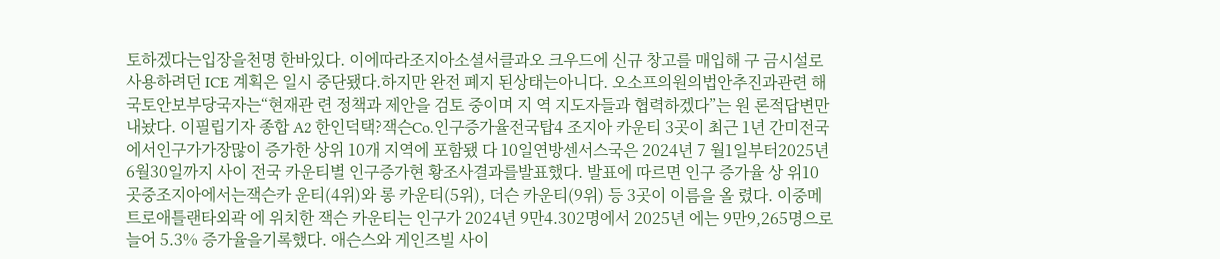토하겠다는입장을천명 한바있다. 이에따라조지아소셜서클과오 크우드에 신규 창고를 매입해 구 금시설로사용하려던 ICE 계획은 일시 중단됐다.하지만 완전 폐지 된상태는아니다. 오소프의원의법안추진과관련 해국토안보부당국자는“현재관 련 정책과 제안을 검토 중이며 지 역 지도자들과 협력하겠다”는 원 론적답변만내놨다. 이필립기자 종합 A2 한인덕택?잭슨Co.인구증가율전국탑4 조지아 카운티 3곳이 최근 1년 간미전국에서인구가가장많이 증가한 상위 10개 지역에 포함됐 다 10일연방센서스국은 2024년 7 월1일부터2025년6월30일까지 사이 전국 카운티별 인구증가현 황조사결과를발표했다. 발표에 따르면 인구 증가율 상 위10곳중조지아에서는잭슨카 운티(4위)와 롱 카운티(5위), 더슨 카운티(9위) 등 3곳이 이름을 올 렸다. 이중메트로애틀랜타외곽 에 위치한 잭슨 카운티는 인구가 2024년 9만4.302명에서 2025년 에는 9만9,265명으로늘어 5.3% 증가율을기록했다. 애슨스와 게인즈빌 사이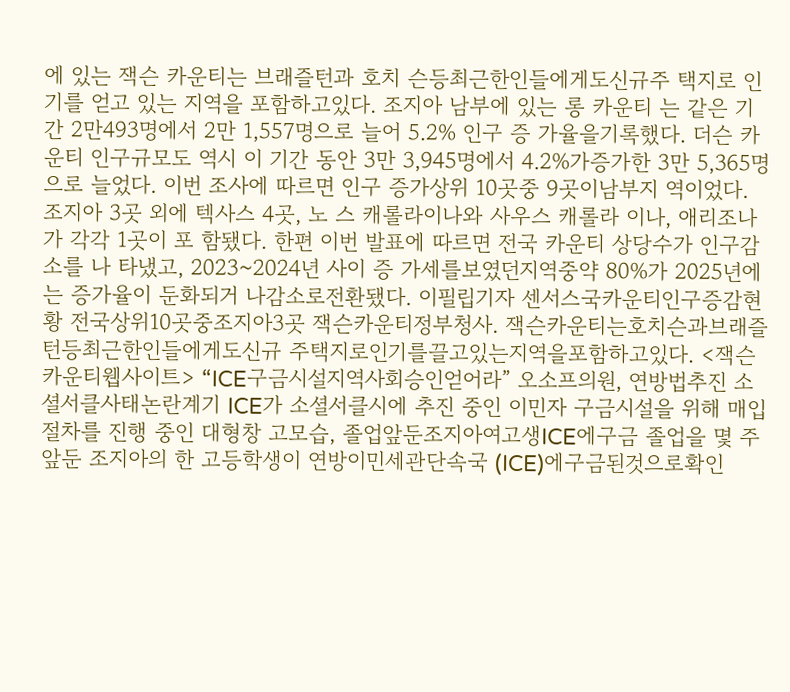에 있는 잭슨 카운티는 브래즐턴과 호치 슨등최근한인들에게도신규주 택지로 인기를 얻고 있는 지역을 포함하고있다. 조지아 남부에 있는 롱 카운티 는 같은 기간 2만493명에서 2만 1,557명으로 늘어 5.2% 인구 증 가율을기록했다. 더슨 카운티 인구규모도 역시 이 기간 동안 3만 3,945명에서 4.2%가증가한 3만 5,365명으로 늘었다. 이번 조사에 따르면 인구 증가상위 10곳중 9곳이남부지 역이었다. 조지아 3곳 외에 텍사스 4곳, 노 스 캐롤라이나와 사우스 캐롤라 이나, 애리조나가 각각 1곳이 포 함됐다. 한편 이번 발표에 따르면 전국 카운티 상당수가 인구감소를 나 타냈고, 2023~2024년 사이 증 가세를보였던지역중약 80%가 2025년에는 증가율이 둔화되거 나감소로전환됐다. 이필립기자 센서스국카운티인구증감현황 전국상위10곳중조지아3곳 잭슨카운티정부청사. 잭슨카운티는호치슨과브래즐턴등최근한인들에게도신규 주택지로인기를끌고있는지역을포함하고있다. <잭슨카운티웹사이트> “ICE구금시설지역사회승인얻어라” 오소프의원, 연방법추진 소셜서클사태논란계기 ICE가 소셜서클시에 추진 중인 이민자 구금시설을 위해 매입절차를 진행 중인 대형창 고모습, 졸업앞둔조지아여고생ICE에구금 졸업을 몇 주 앞둔 조지아의 한 고등학생이 연방이민세관단속국 (ICE)에구금된것으로확인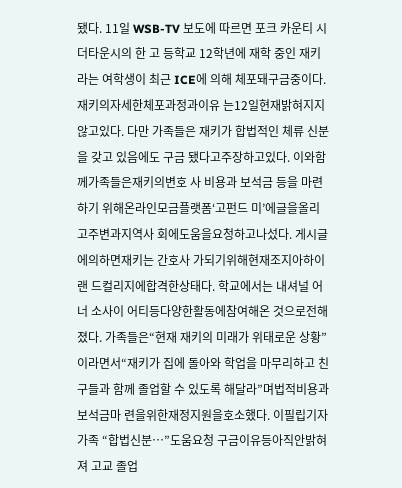됐다. 11일 WSB-TV 보도에 따르면 포크 카운티 시더타운시의 한 고 등학교 12학년에 재학 중인 재키 라는 여학생이 최근 ICE에 의해 체포돼구금중이다. 재키의자세한체포과정과이유 는12일현재밝혀지지않고있다. 다만 가족들은 재키가 합법적인 체류 신분을 갖고 있음에도 구금 됐다고주장하고있다. 이와함께가족들은재키의변호 사 비용과 보석금 등을 마련하기 위해온라인모금플랫폼‘고펀드 미’에글을올리고주변과지역사 회에도움을요청하고나섰다. 게시글에의하면재키는 간호사 가되기위해현재조지아하이랜 드컬리지에합격한상태다. 학교에서는 내셔널 어너 소사이 어티등다양한활동에참여해온 것으로전해졌다. 가족들은“현재 재키의 미래가 위태로운 상황”이라면서“재키가 집에 돌아와 학업을 마무리하고 친구들과 함께 졸업할 수 있도록 해달라”며법적비용과보석금마 련을위한재정지원을호소했다. 이필립기자 가족 “합법신분…”도움요청 구금이유등아직안밝혀져 고교 졸업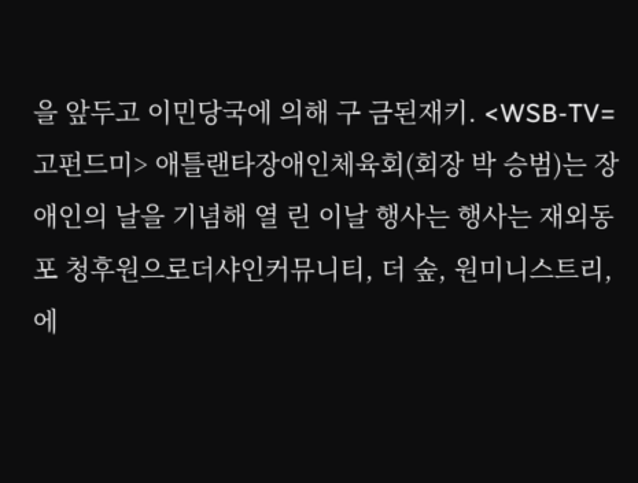을 앞두고 이민당국에 의해 구 금된재키. <WSB-TV=고펀드미> 애틀랜타장애인체육회(회장 박 승범)는 장애인의 날을 기념해 열 린 이날 행사는 행사는 재외동포 청후원으로더샤인커뮤니티, 더 숲, 원미니스트리, 에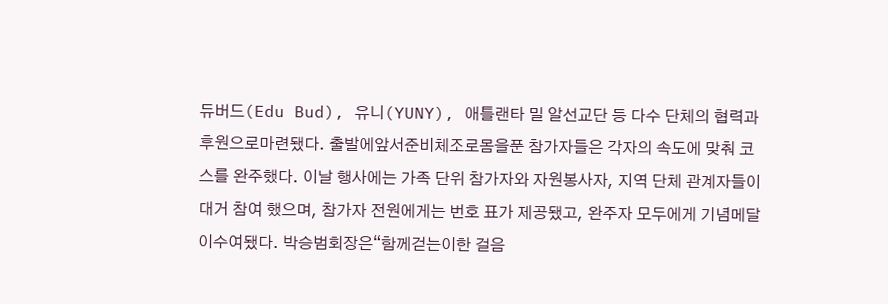듀버드(Edu Bud), 유니(YUNY), 애틀랜타 밀 알선교단 등 다수 단체의 협력과 후원으로마련됐다. 출발에앞서준비체조로몸을푼 참가자들은 각자의 속도에 맞춰 코스를 완주했다. 이날 행사에는 가족 단위 참가자와 자원봉사자, 지역 단체 관계자들이 대거 참여 했으며, 참가자 전원에게는 번호 표가 제공됐고, 완주자 모두에게 기념메달이수여됐다. 박승범회장은“함께걷는이한 걸음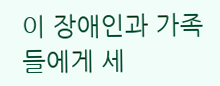이 장애인과 가족들에게 세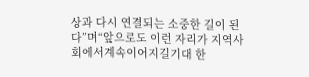상과 다시 연결되는 소중한 길이 된다”며“앞으로도 이런 자리가 지역사회에서계속이어지길기대 한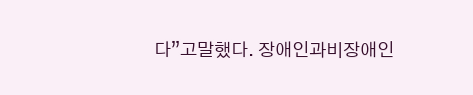다”고말했다. 장애인과비장애인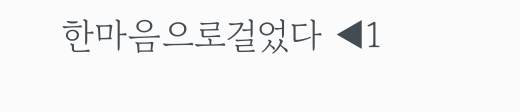한마음으로걸었다 ◀1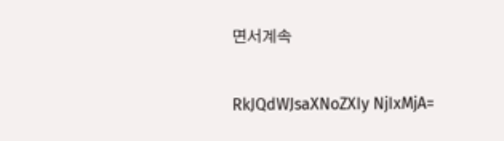면서계속

RkJQdWJsaXNoZXIy NjIxMjA=